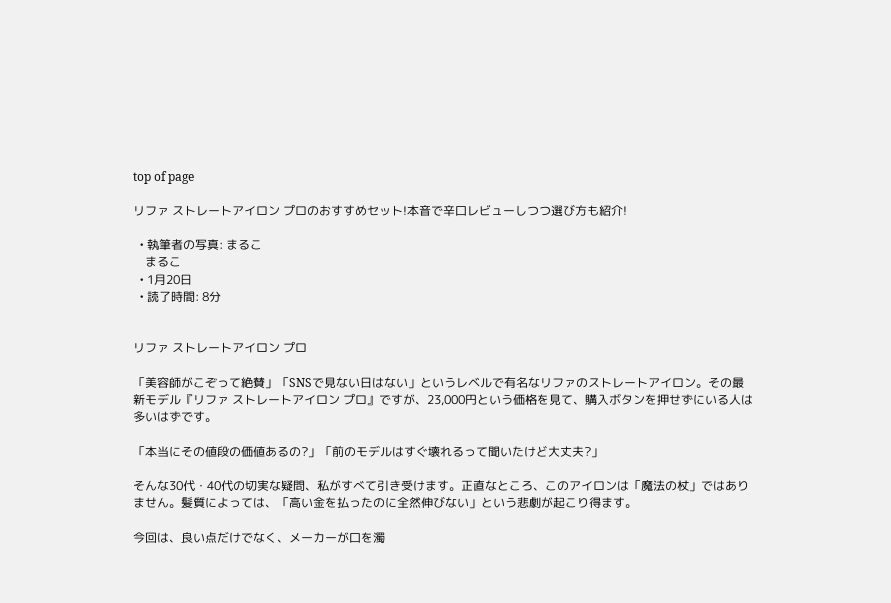top of page

リファ ストレートアイロン プロのおすすめセット!本音で辛口レビューしつつ選び方も紹介!

  • 執筆者の写真: まるこ
    まるこ
  • 1月20日
  • 読了時間: 8分


リファ ストレートアイロン プロ

「美容師がこぞって絶賛」「SNSで見ない日はない」というレベルで有名なリファのストレートアイロン。その最新モデル『リファ ストレートアイロン プロ』ですが、23,000円という価格を見て、購入ボタンを押せずにいる人は多いはずです。

「本当にその値段の価値あるの?」「前のモデルはすぐ壊れるって聞いたけど大丈夫?」

そんな30代・40代の切実な疑問、私がすべて引き受けます。正直なところ、このアイロンは「魔法の杖」ではありません。髪質によっては、「高い金を払ったのに全然伸びない」という悲劇が起こり得ます。

今回は、良い点だけでなく、メーカーが口を濁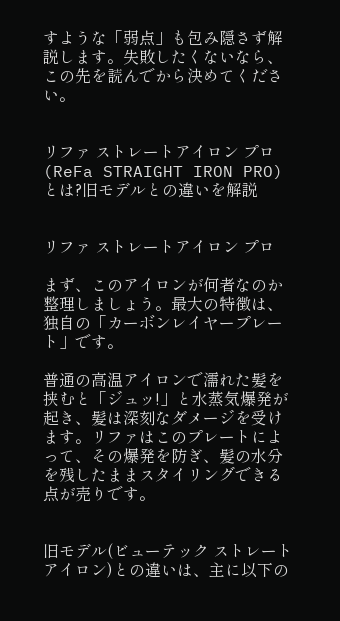すような「弱点」も包み隠さず解説します。失敗したくないなら、この先を読んでから決めてください。


リファ ストレートアイロン プロ(ReFa STRAIGHT IRON PRO)とは?旧モデルとの違いを解説


リファ ストレートアイロン プロ

まず、このアイロンが何者なのか整理しましょう。最大の特徴は、独自の「カーボンレイヤープレート」です。

普通の高温アイロンで濡れた髪を挟むと「ジュッ!」と水蒸気爆発が起き、髪は深刻なダメージを受けます。リファはこのプレートによって、その爆発を防ぎ、髪の水分を残したままスタイリングできる点が売りです。


旧モデル(ビューテック ストレートアイロン)との違いは、主に以下の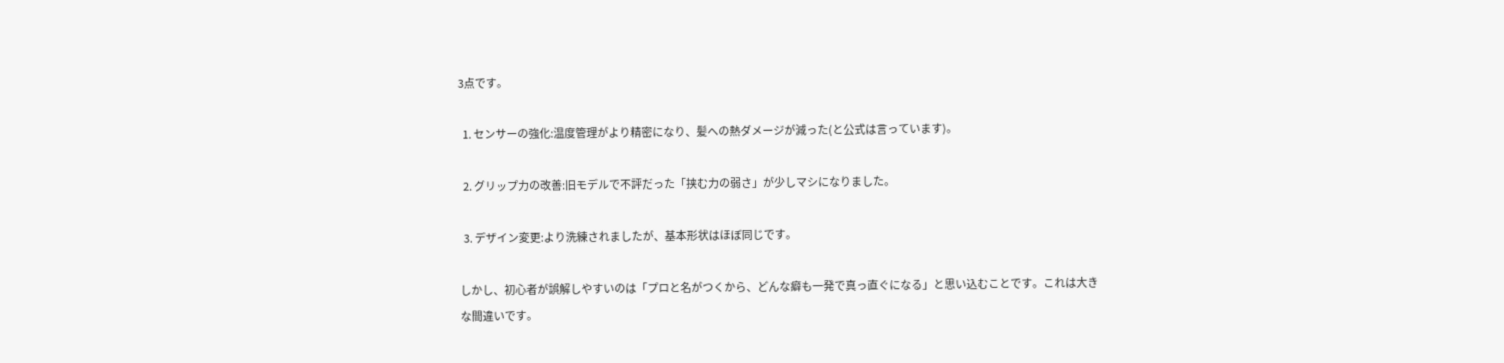3点です。

  1. センサーの強化:温度管理がより精密になり、髪への熱ダメージが減った(と公式は言っています)。

  2. グリップ力の改善:旧モデルで不評だった「挟む力の弱さ」が少しマシになりました。

  3. デザイン変更:より洗練されましたが、基本形状はほぼ同じです。

しかし、初心者が誤解しやすいのは「プロと名がつくから、どんな癖も一発で真っ直ぐになる」と思い込むことです。これは大きな間違いです。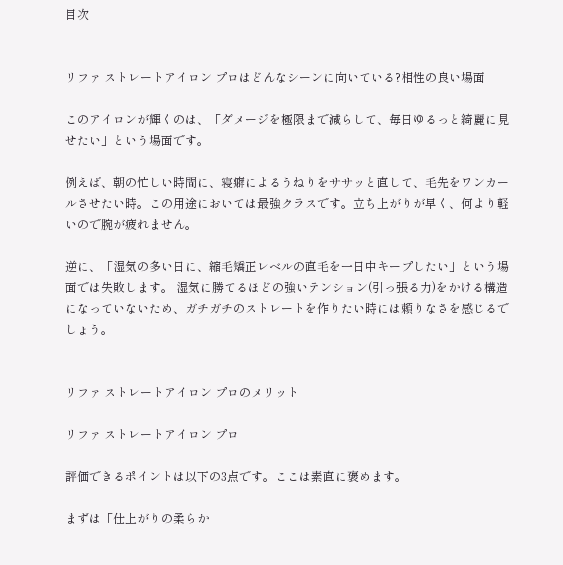目次


リファ ストレートアイロン プロはどんなシーンに向いている?相性の良い場面

このアイロンが輝くのは、「ダメージを極限まで減らして、毎日ゆるっと綺麗に見せたい」という場面です。

例えば、朝の忙しい時間に、寝癖によるうねりをササッと直して、毛先をワンカールさせたい時。この用途においては最強クラスです。立ち上がりが早く、何より軽いので腕が疲れません。

逆に、「湿気の多い日に、縮毛矯正レベルの直毛を一日中キープしたい」という場面では失敗します。 湿気に勝てるほどの強いテンション(引っ張る力)をかける構造になっていないため、ガチガチのストレートを作りたい時には頼りなさを感じるでしょう。


リファ ストレートアイロン プロのメリット

リファ ストレートアイロン プロ

評価できるポイントは以下の3点です。ここは素直に褒めます。

まずは「仕上がりの柔らか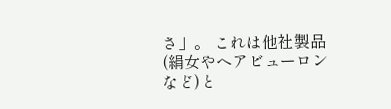さ」。 これは他社製品(絹女やヘアビューロンなど)と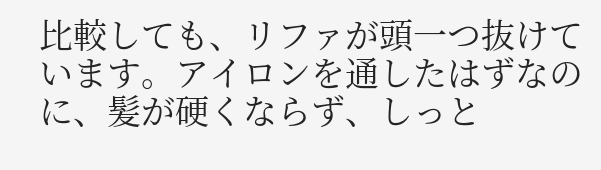比較しても、リファが頭一つ抜けています。アイロンを通したはずなのに、髪が硬くならず、しっと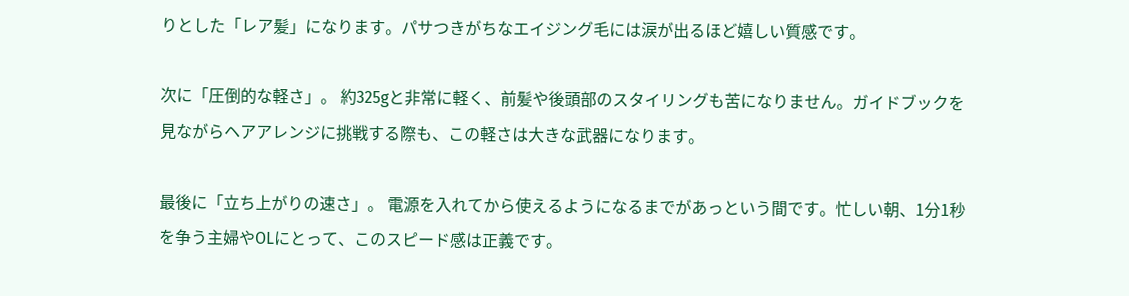りとした「レア髪」になります。パサつきがちなエイジング毛には涙が出るほど嬉しい質感です。

次に「圧倒的な軽さ」。 約325gと非常に軽く、前髪や後頭部のスタイリングも苦になりません。ガイドブックを見ながらヘアアレンジに挑戦する際も、この軽さは大きな武器になります。

最後に「立ち上がりの速さ」。 電源を入れてから使えるようになるまでがあっという間です。忙しい朝、1分1秒を争う主婦やOLにとって、このスピード感は正義です。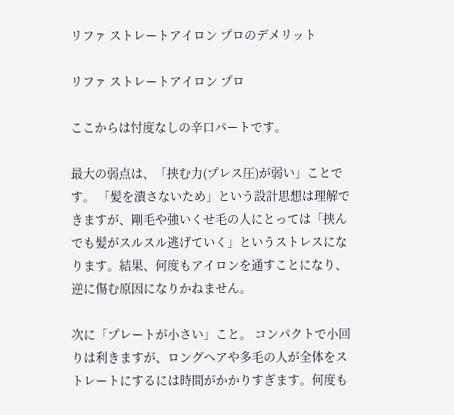リファ ストレートアイロン プロのデメリット

リファ ストレートアイロン プロ

ここからは忖度なしの辛口パートです。

最大の弱点は、「挟む力(プレス圧)が弱い」ことです。 「髪を潰さないため」という設計思想は理解できますが、剛毛や強いくせ毛の人にとっては「挟んでも髪がスルスル逃げていく」というストレスになります。結果、何度もアイロンを通すことになり、逆に傷む原因になりかねません。

次に「プレートが小さい」こと。 コンパクトで小回りは利きますが、ロングヘアや多毛の人が全体をストレートにするには時間がかかりすぎます。何度も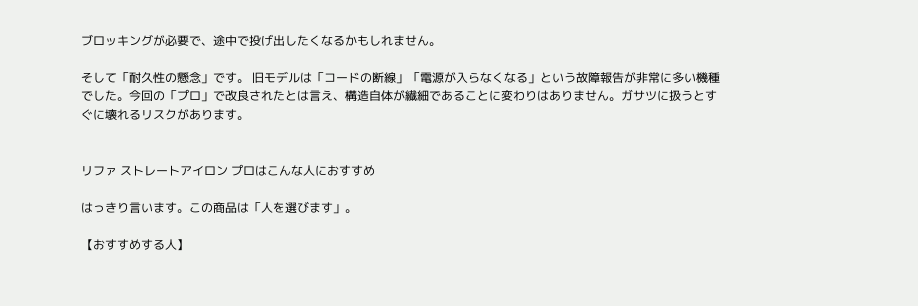ブロッキングが必要で、途中で投げ出したくなるかもしれません。

そして「耐久性の懸念」です。 旧モデルは「コードの断線」「電源が入らなくなる」という故障報告が非常に多い機種でした。今回の「プロ」で改良されたとは言え、構造自体が繊細であることに変わりはありません。ガサツに扱うとすぐに壊れるリスクがあります。


リファ ストレートアイロン プロはこんな人におすすめ

はっきり言います。この商品は「人を選びます」。

【おすすめする人】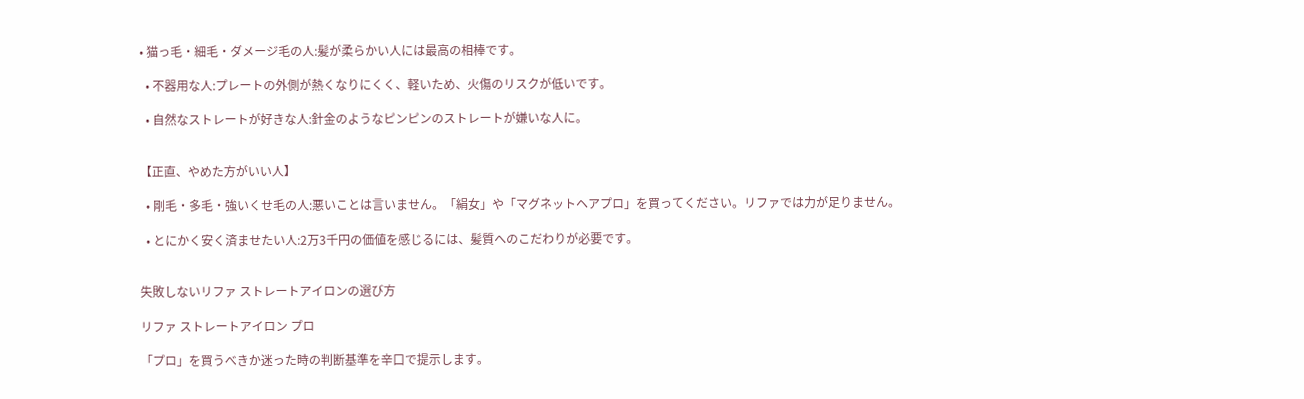• 猫っ毛・細毛・ダメージ毛の人:髪が柔らかい人には最高の相棒です。

  • 不器用な人:プレートの外側が熱くなりにくく、軽いため、火傷のリスクが低いです。

  • 自然なストレートが好きな人:針金のようなピンピンのストレートが嫌いな人に。


【正直、やめた方がいい人】

  • 剛毛・多毛・強いくせ毛の人:悪いことは言いません。「絹女」や「マグネットヘアプロ」を買ってください。リファでは力が足りません。

  • とにかく安く済ませたい人:2万3千円の価値を感じるには、髪質へのこだわりが必要です。


失敗しないリファ ストレートアイロンの選び方

リファ ストレートアイロン プロ

「プロ」を買うべきか迷った時の判断基準を辛口で提示します。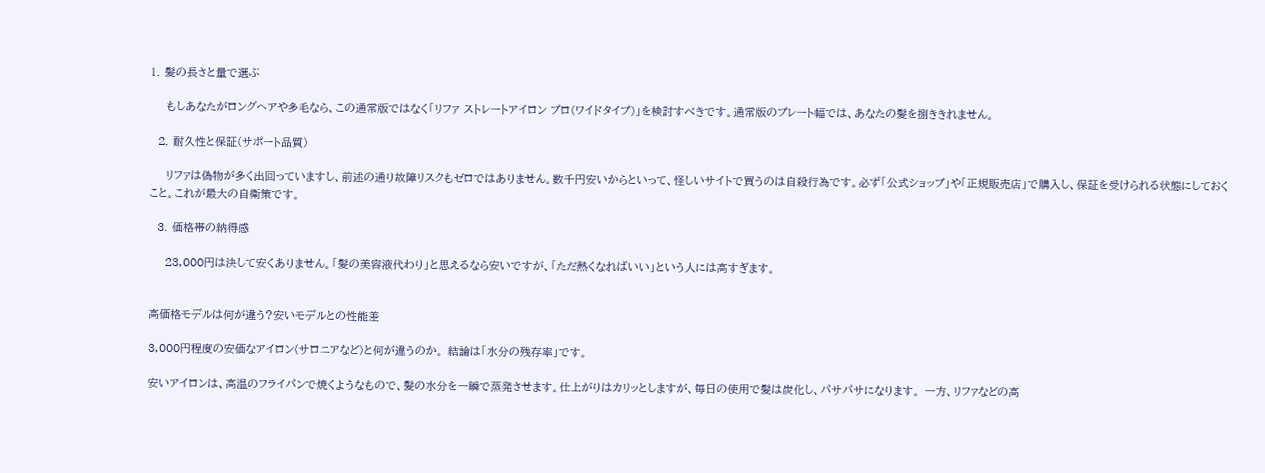1. 髪の長さと量で選ぶ

    もしあなたがロングヘアや多毛なら、この通常版ではなく「リファ ストレートアイロン プロ(ワイドタイプ)」を検討すべきです。通常版のプレート幅では、あなたの髪を捌ききれません。

  2. 耐久性と保証(サポート品質)

    リファは偽物が多く出回っていますし、前述の通り故障リスクもゼロではありません。数千円安いからといって、怪しいサイトで買うのは自殺行為です。必ず「公式ショップ」や「正規販売店」で購入し、保証を受けられる状態にしておくこと。これが最大の自衛策です。

  3. 価格帯の納得感

    23,000円は決して安くありません。「髪の美容液代わり」と思えるなら安いですが、「ただ熱くなればいい」という人には高すぎます。


高価格モデルは何が違う?安いモデルとの性能差

3,000円程度の安価なアイロン(サロニアなど)と何が違うのか。 結論は「水分の残存率」です。

安いアイロンは、高温のフライパンで焼くようなもので、髪の水分を一瞬で蒸発させます。仕上がりはカリッとしますが、毎日の使用で髪は炭化し、パサパサになります。 一方、リファなどの高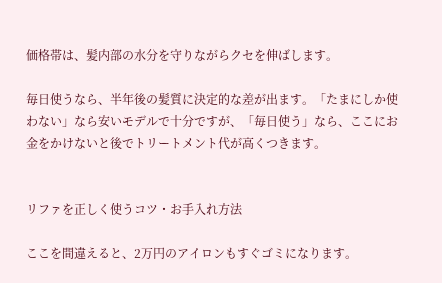価格帯は、髪内部の水分を守りながらクセを伸ばします。

毎日使うなら、半年後の髪質に決定的な差が出ます。「たまにしか使わない」なら安いモデルで十分ですが、「毎日使う」なら、ここにお金をかけないと後でトリートメント代が高くつきます。


リファを正しく使うコツ・お手入れ方法

ここを間違えると、2万円のアイロンもすぐゴミになります。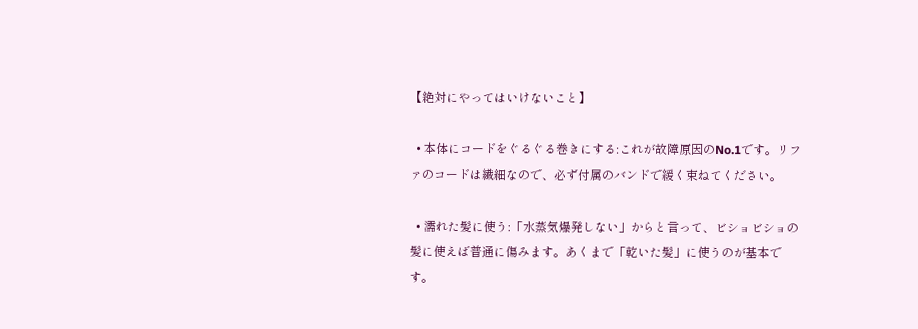【絶対にやってはいけないこと】

  • 本体にコードをぐるぐる巻きにする:これが故障原因のNo.1です。リファのコードは繊細なので、必ず付属のバンドで緩く束ねてください。

  • 濡れた髪に使う:「水蒸気爆発しない」からと言って、ビショビショの髪に使えば普通に傷みます。あくまで「乾いた髪」に使うのが基本です。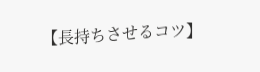【長持ちさせるコツ】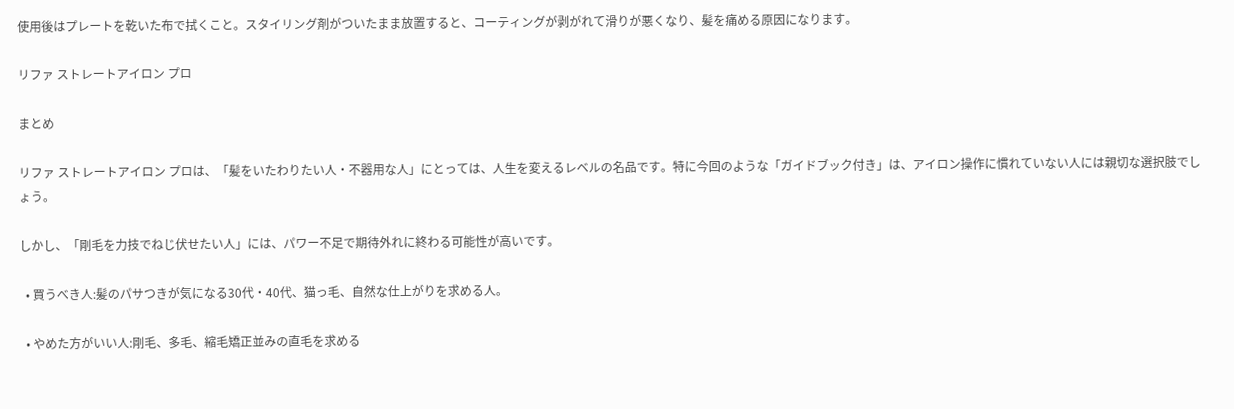使用後はプレートを乾いた布で拭くこと。スタイリング剤がついたまま放置すると、コーティングが剥がれて滑りが悪くなり、髪を痛める原因になります。

リファ ストレートアイロン プロ

まとめ

リファ ストレートアイロン プロは、「髪をいたわりたい人・不器用な人」にとっては、人生を変えるレベルの名品です。特に今回のような「ガイドブック付き」は、アイロン操作に慣れていない人には親切な選択肢でしょう。

しかし、「剛毛を力技でねじ伏せたい人」には、パワー不足で期待外れに終わる可能性が高いです。

  • 買うべき人:髪のパサつきが気になる30代・40代、猫っ毛、自然な仕上がりを求める人。

  • やめた方がいい人:剛毛、多毛、縮毛矯正並みの直毛を求める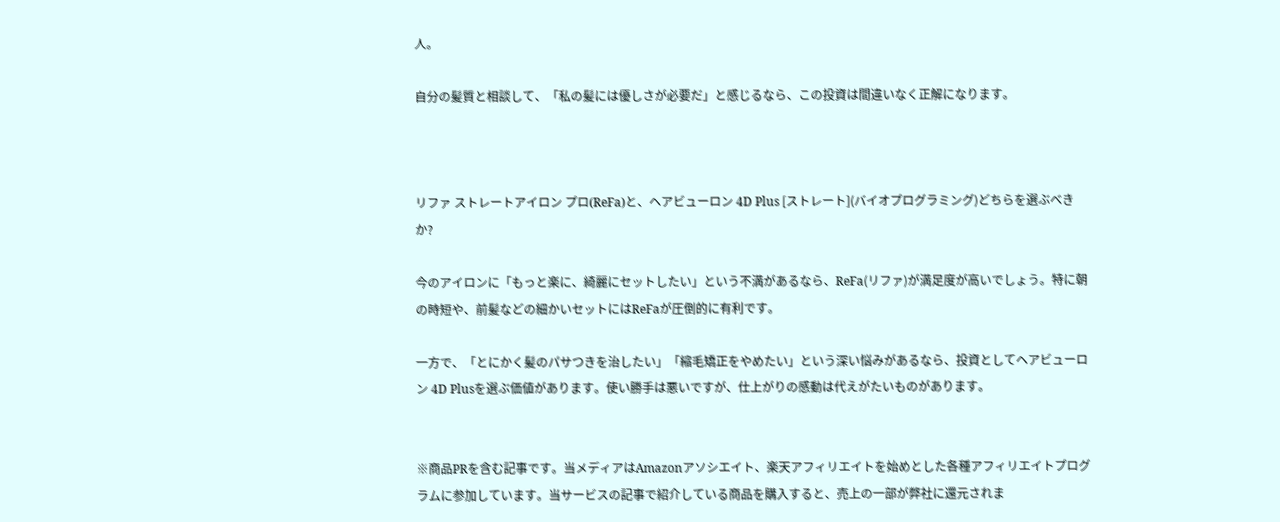人。

自分の髪質と相談して、「私の髪には優しさが必要だ」と感じるなら、この投資は間違いなく正解になります。



リファ ストレートアイロン プロ(ReFa)と、ヘアビューロン 4D Plus [ストレート](バイオプログラミング)どちらを選ぶべきか?

今のアイロンに「もっと楽に、綺麗にセットしたい」という不満があるなら、ReFa(リファ)が満足度が高いでしょう。特に朝の時短や、前髪などの細かいセットにはReFaが圧倒的に有利です。

一方で、「とにかく髪のパサつきを治したい」「縮毛矯正をやめたい」という深い悩みがあるなら、投資としてヘアビューロン 4D Plusを選ぶ価値があります。使い勝手は悪いですが、仕上がりの感動は代えがたいものがあります。


※商品PRを含む記事です。当メディアはAmazonアソシエイト、楽天アフィリエイトを始めとした各種アフィリエイトプログラムに参加しています。当サービスの記事で紹介している商品を購入すると、売上の一部が弊社に還元されま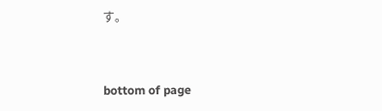す。


bottom of page